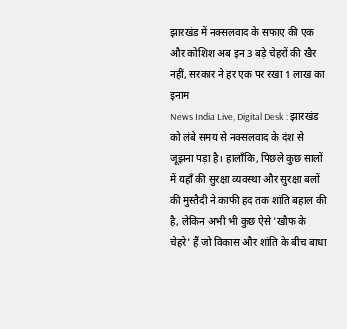झारखंड में नक्सलवाद के सफाए की एक और कोशिश अब इन 3 बड़े चेहरों की खैर नहीं, सरकार ने हर एक पर रखा 1 लाख का इनाम
News India Live, Digital Desk : झारखंड को लंबे समय से नक्सलवाद के दंश से जूझना पड़ा है। हालाँकि, पिछले कुछ सालों में यहाँ की सुरक्षा व्यवस्था और सुरक्षा बलों की मुस्तैदी ने काफी हद तक शांति बहाल की है, लेकिन अभी भी कुछ ऐसे 'खौफ के चेहरे' हैं जो विकास और शांति के बीच बाधा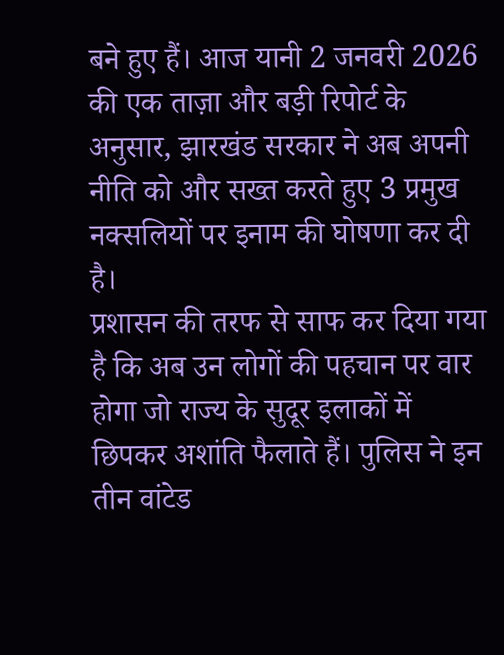बने हुए हैं। आज यानी 2 जनवरी 2026 की एक ताज़ा और बड़ी रिपोर्ट के अनुसार, झारखंड सरकार ने अब अपनी नीति को और सख्त करते हुए 3 प्रमुख नक्सलियों पर इनाम की घोषणा कर दी है।
प्रशासन की तरफ से साफ कर दिया गया है कि अब उन लोगों की पहचान पर वार होगा जो राज्य के सुदूर इलाकों में छिपकर अशांति फैलाते हैं। पुलिस ने इन तीन वांटेड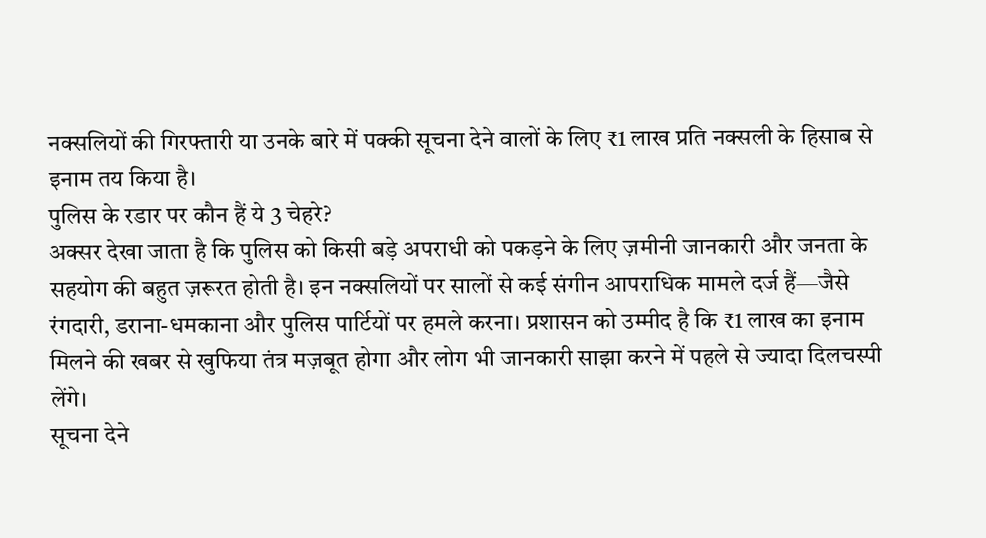नक्सलियों की गिरफ्तारी या उनके बारे में पक्की सूचना देने वालों के लिए ₹1 लाख प्रति नक्सली के हिसाब से इनाम तय किया है।
पुलिस के रडार पर कौन हैं ये 3 चेहरे?
अक्सर देखा जाता है कि पुलिस को किसी बड़े अपराधी को पकड़ने के लिए ज़मीनी जानकारी और जनता के सहयोग की बहुत ज़रूरत होती है। इन नक्सलियों पर सालों से कई संगीन आपराधिक मामले दर्ज हैं—जैसे रंगदारी, डराना-धमकाना और पुलिस पार्टियों पर हमले करना। प्रशासन को उम्मीद है कि ₹1 लाख का इनाम मिलने की खबर से खुफिया तंत्र मज़बूत होगा और लोग भी जानकारी साझा करने में पहले से ज्यादा दिलचस्पी लेंगे।
सूचना देने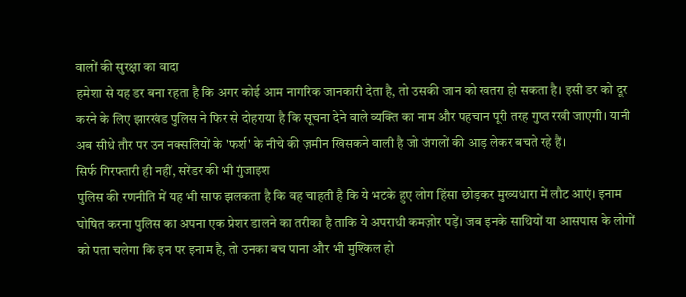वालों की सुरक्षा का वादा
हमेशा से यह डर बना रहता है कि अगर कोई आम नागरिक जानकारी देता है, तो उसकी जान को खतरा हो सकता है। इसी डर को दूर करने के लिए झारखंड पुलिस ने फिर से दोहराया है कि सूचना देने वाले व्यक्ति का नाम और पहचान पूरी तरह गुप्त रखी जाएगी। यानी अब सीधे तौर पर उन नक्सलियों के 'फर्श' के नीचे की ज़मीन खिसकने वाली है जो जंगलों की आड़ लेकर बचते रहे हैं।
सिर्फ गिरफ्तारी ही नहीं, सरेंडर की भी गुंजाइश
पुलिस की रणनीति में यह भी साफ झलकता है कि वह चाहती है कि ये भटके हुए लोग हिंसा छोड़कर मुख्यधारा में लौट आएं। इनाम घोषित करना पुलिस का अपना एक प्रेशर डालने का तरीका है ताकि ये अपराधी कमज़ोर पड़ें। जब इनके साथियों या आसपास के लोगों को पता चलेगा कि इन पर इनाम है, तो उनका बच पाना और भी मुश्किल हो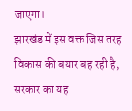जाएगा।
झारखंड में इस वक्त जिस तरह विकास की बयार बह रही है, सरकार का यह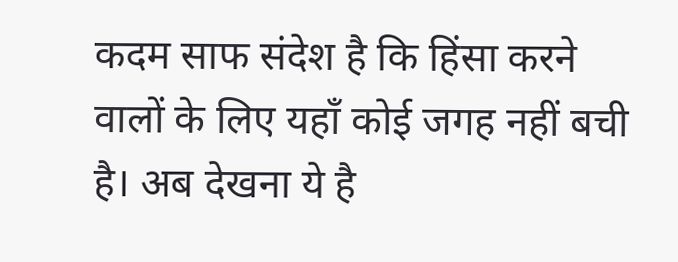कदम साफ संदेश है कि हिंसा करने वालों के लिए यहाँ कोई जगह नहीं बची है। अब देखना ये है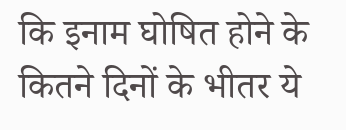कि इनाम घोषित होने के कितने दिनों के भीतर ये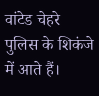वांटेड चेहरे पुलिस के शिकंजे में आते हैं।